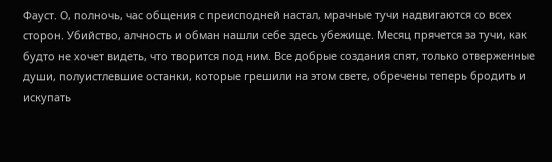Фауст. О, полночь, час общения с преисподней настал, мрачные тучи надвигаются со всех сторон. Убийство, алчность и обман нашли себе здесь убежище. Месяц прячется за тучи, как будто не хочет видеть, что творится под ним. Все добрые создания спят, только отверженные души, полуистлевшие останки, которые грешили на этом свете, обречены теперь бродить и искупать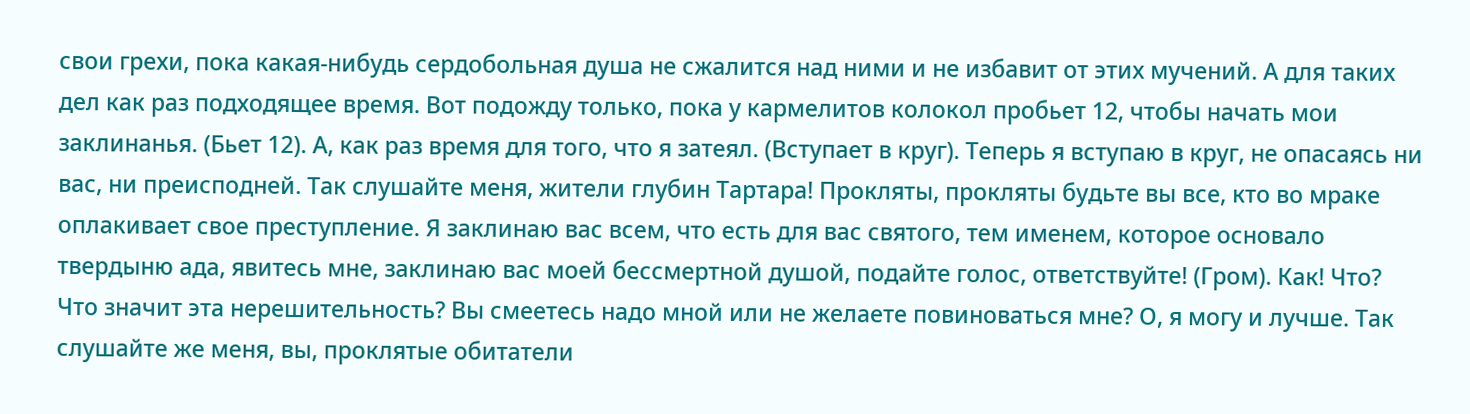свои грехи, пока какая-нибудь сердобольная душа не сжалится над ними и не избавит от этих мучений. А для таких дел как раз подходящее время. Вот подожду только, пока у кармелитов колокол пробьет 12, чтобы начать мои заклинанья. (Бьет 12). А, как раз время для того, что я затеял. (Вступает в круг). Теперь я вступаю в круг, не опасаясь ни вас, ни преисподней. Так слушайте меня, жители глубин Тартара! Прокляты, прокляты будьте вы все, кто во мраке оплакивает свое преступление. Я заклинаю вас всем, что есть для вас святого, тем именем, которое основало твердыню ада, явитесь мне, заклинаю вас моей бессмертной душой, подайте голос, ответствуйте! (Гром). Как! Что? Что значит эта нерешительность? Вы смеетесь надо мной или не желаете повиноваться мне? О, я могу и лучше. Так слушайте же меня, вы, проклятые обитатели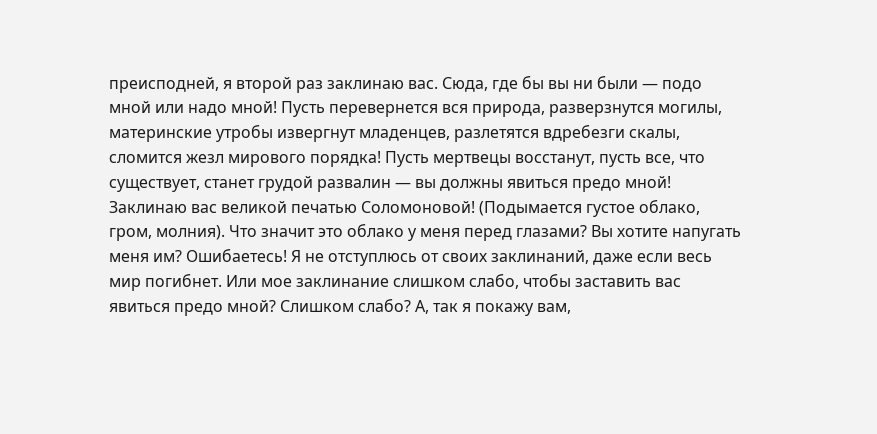преисподней, я второй раз заклинаю вас. Сюда, где бы вы ни были — подо мной или надо мной! Пусть перевернется вся природа, разверзнутся могилы, материнские утробы извергнут младенцев, разлетятся вдребезги скалы, сломится жезл мирового порядка! Пусть мертвецы восстанут, пусть все, что существует, станет грудой развалин — вы должны явиться предо мной! Заклинаю вас великой печатью Соломоновой! (Подымается густое облако, гром, молния). Что значит это облако у меня перед глазами? Вы хотите напугать меня им? Ошибаетесь! Я не отступлюсь от своих заклинаний, даже если весь мир погибнет. Или мое заклинание слишком слабо, чтобы заставить вас явиться предо мной? Слишком слабо? А, так я покажу вам,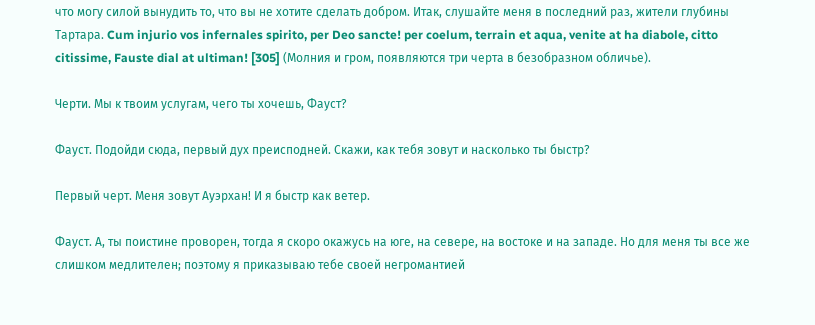что могу силой вынудить то, что вы не хотите сделать добром. Итак, слушайте меня в последний раз, жители глубины Тартара. Cum injurio vos infernales spirito, per Deo sancte! per coelum, terrain et aqua, venite at ha diabole, citto citissime, Fauste dial at ultiman! [305] (Молния и гром, появляются три черта в безобразном обличье).

Черти. Мы к твоим услугам, чего ты хочешь, Фауст?

Фауст. Подойди сюда, первый дух преисподней. Скажи, как тебя зовут и насколько ты быстр?

Первый черт. Меня зовут Ауэрхан! И я быстр как ветер.

Фауст. А, ты поистине проворен, тогда я скоро окажусь на юге, на севере, на востоке и на западе. Но для меня ты все же слишком медлителен; поэтому я приказываю тебе своей негромантией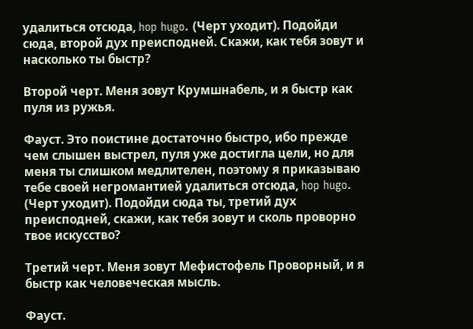удалиться отсюда, hop hugo. (Черт уходит). Подойди сюда, второй дух преисподней. Скажи, как тебя зовут и насколько ты быстр?

Второй черт. Меня зовут Крумшнабель, и я быстр как пуля из ружья.

Фауст. Это поистине достаточно быстро, ибо прежде чем слышен выстрел, пуля уже достигла цели, но для меня ты слишком медлителен, поэтому я приказываю тебе своей негромантией удалиться отсюда, hop hugo. (Черт уходит). Подойди сюда ты, третий дух преисподней, скажи, как тебя зовут и сколь проворно твое искусство?

Третий черт. Меня зовут Мефистофель Проворный, и я быстр как человеческая мысль.

Фауст.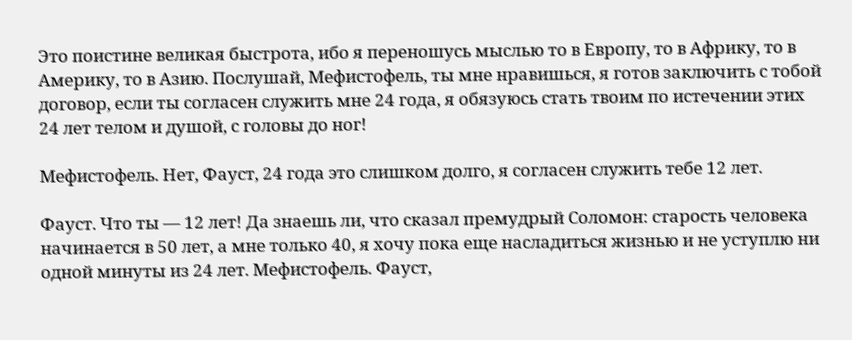Это поистине великая быстрота, ибо я переношусь мыслью то в Европу, то в Африку, то в Америку, то в Азию. Послушай, Мефистофель, ты мне нравишься, я готов заключить с тобой договор, если ты согласен служить мне 24 года, я обязуюсь стать твоим по истечении этих 24 лет телом и душой, с головы до ног!

Мефистофель. Нет, Фауст, 24 года это слишком долго, я согласен служить тебе 12 лет.

Фауст. Что ты — 12 лет! Да знаешь ли, что сказал премудрый Соломон: старость человека начинается в 50 лет, а мне только 40, я хочу пока еще насладиться жизнью и не уступлю ни одной минуты из 24 лет. Мефистофель. Фауст,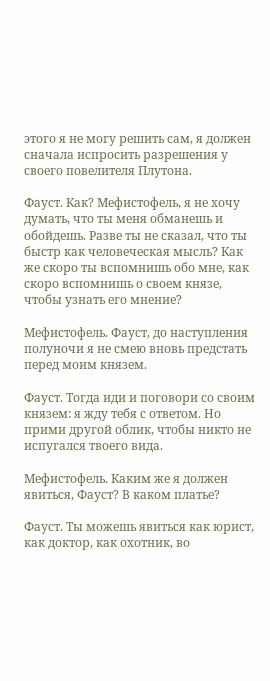этого я не могу решить сам, я должен сначала испросить разрешения у своего повелителя Плутона.

Фауст. Как? Мефистофель, я не хочу думать, что ты меня обманешь и обойдешь. Разве ты не сказал, что ты быстр как человеческая мысль? Как же скоро ты вспомнишь обо мне, как скоро вспомнишь о своем князе, чтобы узнать его мнение?

Мефистофель. Фауст, до наступления полуночи я не смею вновь предстать перед моим князем.

Фауст. Тогда иди и поговори со своим князем: я жду тебя с ответом. Но прими другой облик, чтобы никто не испугался твоего вида.

Мефистофель. Каким же я должен явиться, Фауст? В каком платье?

Фауст. Ты можешь явиться как юрист, как доктор, как охотник, во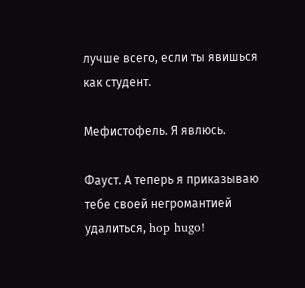лучше всего, если ты явишься как студент.

Мефистофель. Я явлюсь.

Фауст. А теперь я приказываю тебе своей негромантией удалиться, hop hugo!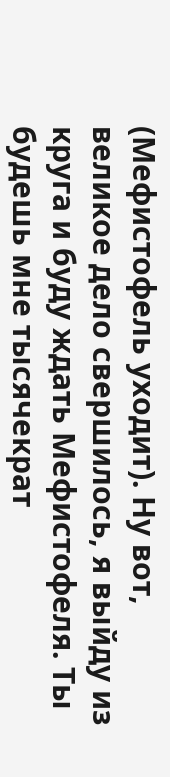(Мефистофель уходит). Ну вот, великое дело свершилось, я выйду из круга и буду ждать Мефистофеля. Ты будешь мне тысячекрат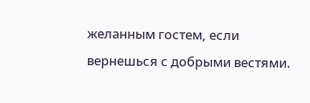желанным гостем, если вернешься с добрыми вестями.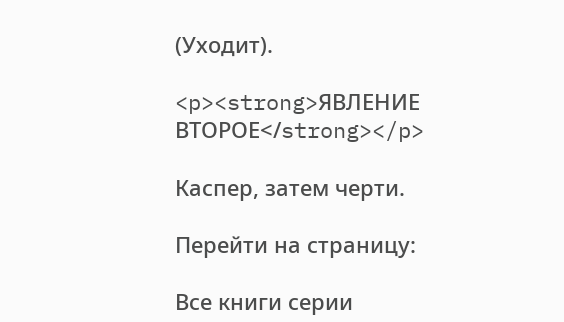(Уходит).

<p><strong>ЯВЛЕНИЕ ВТОРОЕ</strong></p>

Каспер, затем черти.

Перейти на страницу:

Все книги серии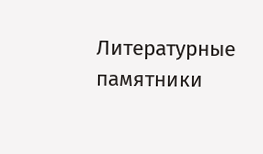Литературные памятники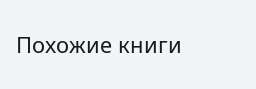Похожие книги